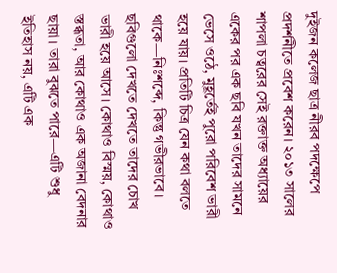দুইজন কলেজ ছাত্র নীরব পদক্ষেপে প্রদর্শনীতে প্রবেশ করেন। ২০১৩ সালের শাপলা চত্বরের সেই রক্তাক্ত অধ্যায়ের একের পর এক ছবি যখন তাদের সামনে ভেসে ওঠে, মুহূর্তেই পুরো পরিবেশ ভারী হয়ে যায়। প্রতিটি চিত্র যেন কথা বলতে থাকে—নিঃশব্দে, কিন্তু গভীরভাবে।
ছবিগুলো দেখতে দেখতে তাদের চোখ ভারী হয়ে আসে। কোথাও বিস্ময়, কোথাও স্তব্ধতা, আর কোথাও এক অজানা বেদনার ছায়া। তারা বুঝতে পারে—এটি শুধু ইতিহাস নয়, এটি এক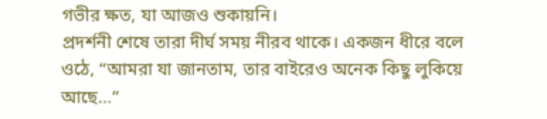গভীর ক্ষত, যা আজও শুকায়নি।
প্রদর্শনী শেষে তারা দীর্ঘ সময় নীরব থাকে। একজন ধীরে বলে ওঠে, “আমরা যা জানতাম, তার বাইরেও অনেক কিছু লুকিয়ে আছে…”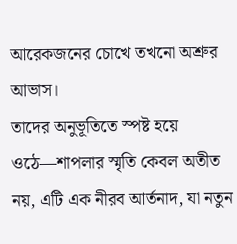আরেকজনের চোখে তখনো অশ্রুর আভাস।
তাদের অনুভূতিতে স্পষ্ট হয়ে ওঠে—শাপলার স্মৃতি কেবল অতীত নয়, এটি এক নীরব আর্তনাদ, যা নতুন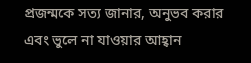প্রজন্মকে সত্য জানার, অনুভব করার এবং ভুলে না যাওয়ার আহ্বান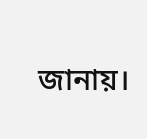জানায়।